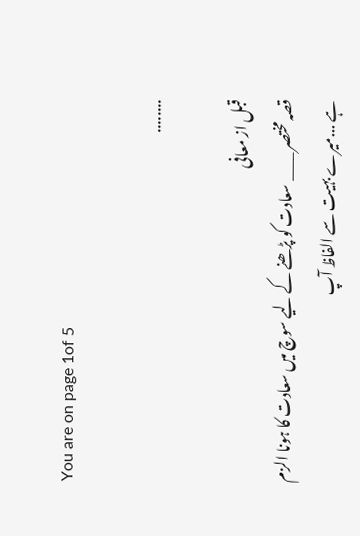You are on page 1of 5

........

قبل از معافی
قصہ مختصر ____ سعادت کو پڑھنے کے لیے سوچ میں سعادت کا ہونا الزم ہے ...میرے بہیت سے الفاظ آپ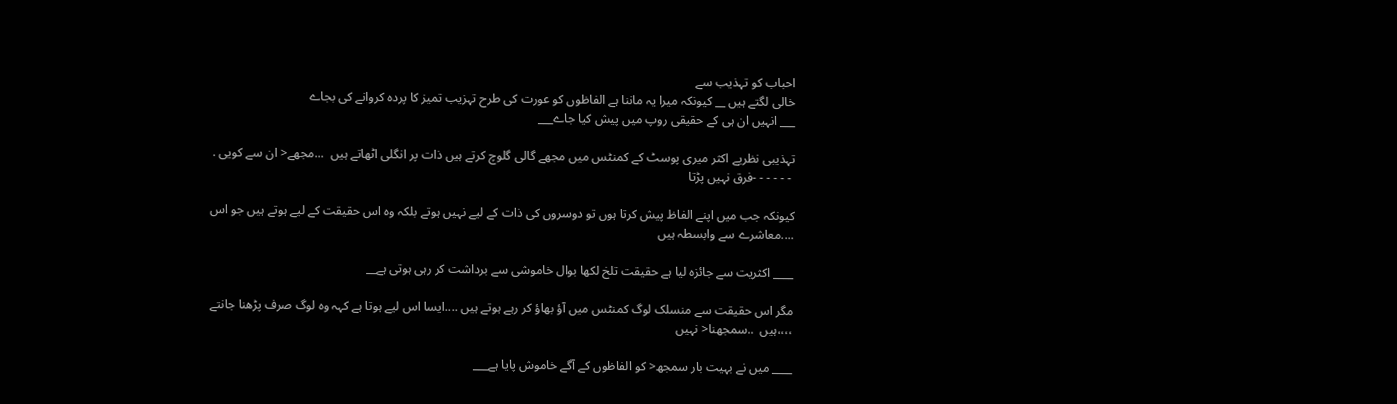احباب کو تہذیب سے
خالی لگتے ہیں __ کیونکہ میرا یہ ماننا ہے الفاظوں کو عورت کی طرح تہزیب تمیز کا پردہ کروانے کی بجاے
___ انہیں ان ہی کے حقیقی روپ میں پیش کیا جاے___

تہذیبی نظریے اکثر میری پوسٹ کے کمنٹس میں مجھے گالی گلوچ کرتے ہیں ذات پر انگلی اٹھاتے ہیں  ...مجھے< ان سے کویی .
 - - - - - -فرق نہیں پڑتا

کیونکہ جب میں اپنے الفاظ پیش کرتا ہوں تو دوسروں کی ذات کے لیے نہیں ہوتے بلکہ وہ اس حقیقت کے لیے ہوتے ہیں جو اس
....معاشرے سے وابسطہ ہیں

____ اکثریت سے جائزہ لیا ہے حقیقت تلخ لکھا بوال خاموشی سے برداشت کر رہی ہوتی ہے__

مگر اس حقیقت سے منسلک لوگ کمنٹس میں آؤ بھاؤ کر رہے ہوتے ہیں ....ایسا اس لیے ہوتا ہے کہہ وہ لوگ صرف پڑھنا جانتے
،،،،ہیں  ..سمجھنا< نہیں

____ میں نے بہیت بار سمجھ< کو الفاظوں کے آگے خاموش پایا ہے___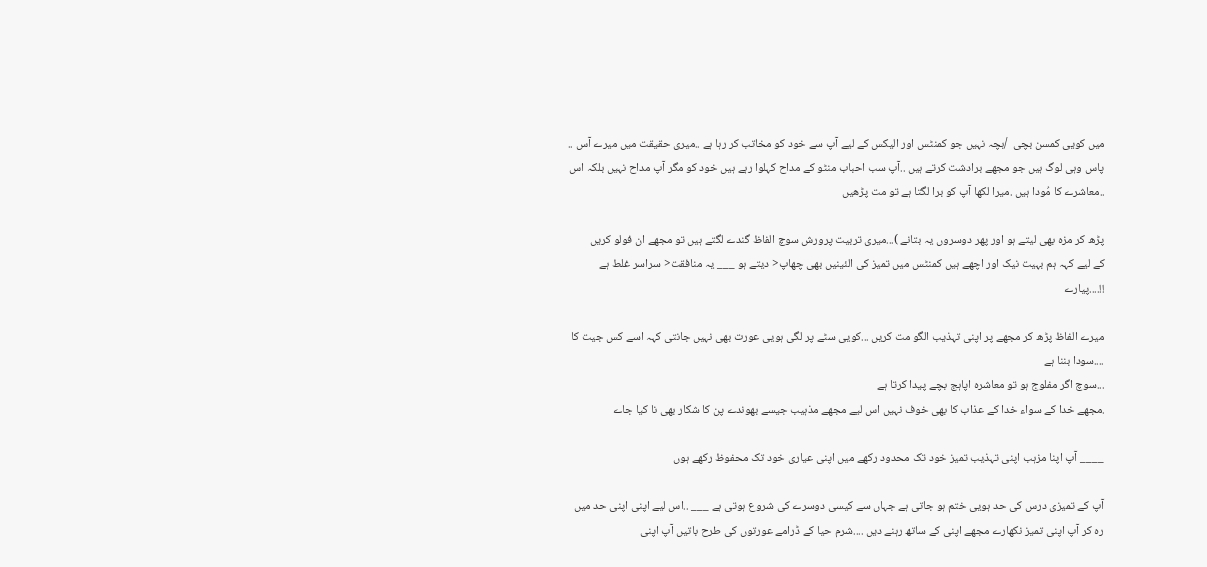میں کویی کمسن بچی  /بچہ نہیں جو کمنٹس اور الیکس کے لیے آپ سے خود کو مخاتب کر رہا ہے ..میری حقیقت میں میرے آس ..
پاس وہی لوگ ہیں جو مجھے برادشت کرتے ہیں ..آپ سب احباب منٹو کے مداح کہلوا رہے ہیں خود کو مگر آپ مداح نہیں بلکہ اس
..معاشرے کا مُودا ہیں .میرا لکھا آپ کو برا لگتا ہے تو مت پڑھیں

پڑھ کر مزہ بھی لیتے ہو اور پھر دوسروں یہ بتانے )...میری تربیت پرورش سوچ الفاظ گندے لگتے ہیں تو مجھے ان فولو کریں
کے لیے کہہ ہم بہیت نیک اور اچھے ہیں کمنٹس میں تمیز کی الئینیں بھی چھاپ< دیتے ہو ___ یہ منافقت< سراسر غلط ہے
!!....پیارے

میرے الفاظ پڑھ کر مجھے پر اپنی تہذیب الگو مت کریں ...کویی سٹے پر لگی ہویی عورت بھی نہیں جانتی کہہ اسے کس جیت کا
....سودا بننا ہے
...سوچ اگر مفلوج ہو تو معاشرہ اپاہج بچے پیدا کرتا ہے
.مجھے خدا کے سواء خدا کے عذاب کا بھی خوف نہیں اس لیے مجھے مذہیب جیسے بھوندے پن کا شکار بھی نا کیا جاے

____ آپ اپنا مزہب اپنی تہذیب تمیز خود تک محدود رکھے میں اپنی عیاری خود تک محفوظ رکھے ہوں

آپ کے تمیزی درس کی حد ہویی ختم ہو جاتی ہے جہاں سے کیسی دوسرے کی شروع ہوتی ہے ___ ..اس لیے اپنی اپنی حد میں
رہ کر آپ اپنی تمیز نکھارے مجھے اپنی کے ساتھ رہنے دیں ....شرم حیا کے ڈرامے عورتوں کی طرح باتیں آپ اپنی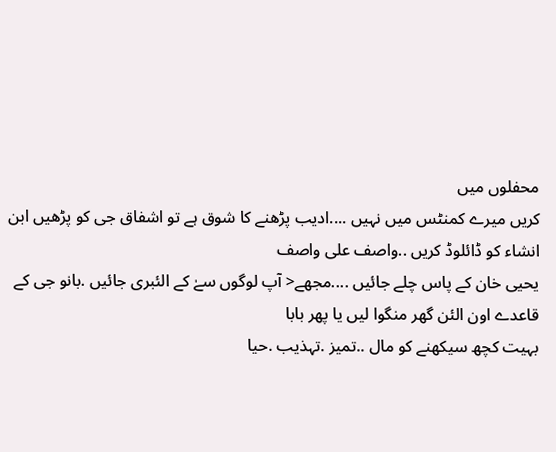محفلوں میں
کریں میرے کمنٹس میں نہیں ....ادیب پڑھنے کا شوق ہے تو اشفاق جی کو پڑھیں ابن انشاء کو ڈائلوڈ کریں ..واصف علی واصف
یحیی خان کے پاس چلے جائیں ....مجھے< آپ لوگوں سےٰ کے الئبری جائیں .بانو جی کے قاعدے اون الئن گھر منگوا لیں یا پھر بابا
بہیت کچھ سیکھنے کو مال ..تمیز .تہذیب .حیا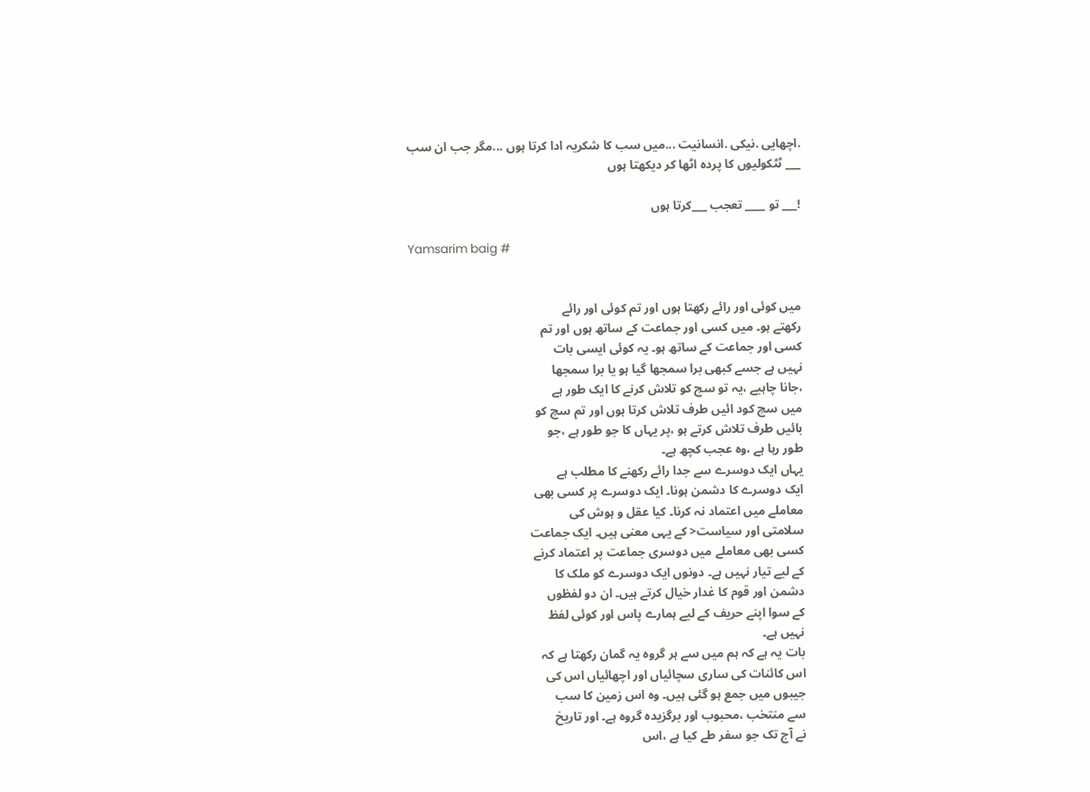.اچھایی .نیکی .انسانیت ...میں سب کا شکریہ ادا کرتا ہوں ...مگر جب ان سب
___ ٹٹکولیوں کا پردہ اٹھا کر دیکھتا ہوں

!___ تو ____ تعجب ___کرتا ہوں

Yamsarim baig #


میں کوئی اور رائے رکھتا ہوں اور تم کوئی اور رائے
رکھتے ہو۔ میں کسی اور جماعت کے ساتھ ہوں اور تم
کسی اور جماعت کے ساتھ ہو۔ یہ کوئی ایسی بات
نہیں ہے جسے کبھی برا سمجھا گیا ہو یا برا سمجھا
،جانا چاہیے ،یہ تو سچ کو تلاش کرنے کا ایک طور ہے
میں سچ کود ائیں طرف تلاش کرتا ہوں اور تم سچ کو
بائیں طرف تلاش کرتے ہو ،پر یہاں کا جو طور ہے ،جو
طور رہا ہے ،وہ عجب کچھ ہے۔
یہاں ایک دوسرے سے جدا رائے رکھنے کا مطلب ہے
ایک دوسرے کا دشمن ہونا۔ ایک دوسرے پر کسی بھی
معاملے میں اعتماد نہ کرنا۔ کیا عقل و ہوش کی
سلامتی اور سیاست< کے یہی معنی ہیں۔ ایک جماعت
کسی بھی معاملے میں دوسری جماعت پر اعتماد کرنے
کے لیے تیار نہیں ہے۔ دونوں ایک دوسرے کو ملک کا
دشمن اور قوم کا غدار خیال کرتے ہیں۔ ان دو لفظوں
کے سوا اپنے حریف کے لیے ہمارے پاس اور کوئی لفظ
نہیں ہے۔
بات یہ ہے کہ ہم میں سے ہر گروہ یہ گمان رکھتا ہے کہ
اس کائنات کی ساری سچائیاں اور اچھائیاں اس کی
جیبوں میں جمع ہو گئی ہیں۔ وہ اس زمین کا سب
سے منتخب ،محبوب اور برگزیدہ گروہ ہے۔ اور تاریخ
نے آج تک جو سفر طے کیا ہے ،اس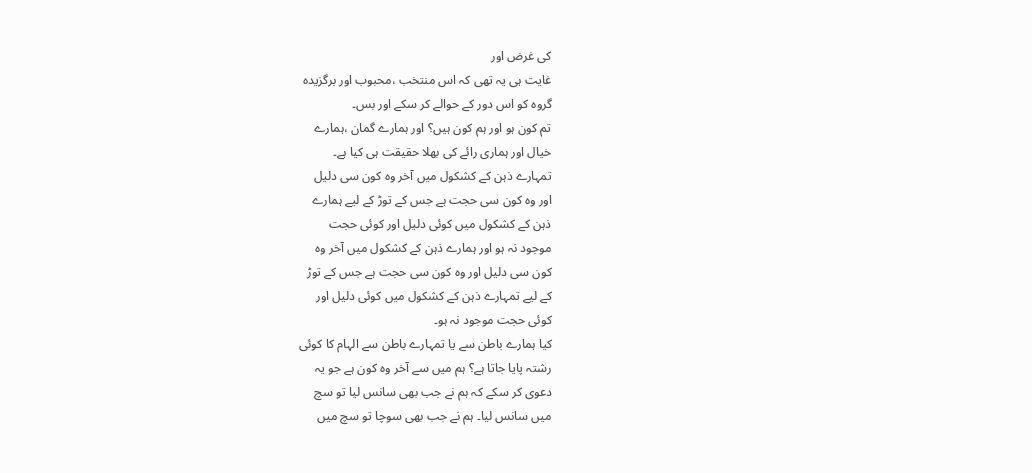کی غرض اور
غایت ہی یہ تھی کہ اس منتخب ،محبوب اور برگزیدہ
گروہ کو اس دور کے حوالے کر سکے اور بس۔
تم کون ہو اور ہم کون ہیں؟ اور ہمارے گمان ،ہمارے
خیال اور ہماری رائے کی بھلا حقیقت ہی کیا ہے۔
تمہارے ذہن کے کشکول میں آخر وہ کون سی دلیل
اور وہ کون سی حجت ہے جس کے توڑ کے لیے ہمارے
ذہن کے کشکول میں کوئی دلیل اور کوئی حجت
موجود نہ ہو اور ہمارے ذہن کے کشکول میں آخر وہ
کون سی دلیل اور وہ کون سی حجت ہے جس کے توڑ
کے لیے تمہارے ذہن کے کشکول میں کوئی دلیل اور
کوئی حجت موجود نہ ہو۔
کیا ہمارے باطن سے یا تمہارے باطن سے الہام کا کوئی
رشتہ پایا جاتا ہے؟ ہم میں سے آخر وہ کون ہے جو یہ
دعوی کر سکے کہ ہم نے جب بھی سانس لیا تو سچ
میں سانس لیا۔ ہم نے جب بھی سوچا تو سچ میں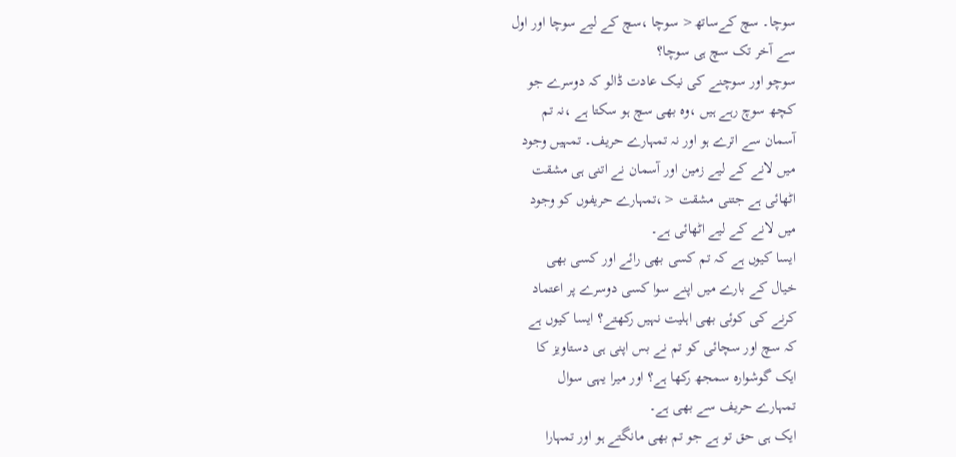سوچا۔ سچ کےساتھ< سوچا ،سچ کے لیے سوچا اور اول
سے آخر تک سچ ہی سوچا؟
سوچو اور سوچنے کی نیک عادت ڈالو کہ دوسرے جو
کچھ سوچ رہے ہیں ،وہ بھی سچ ہو سکتا ہے ،نہ تم
آسمان سے اترے ہو اور نہ تمہارے حریف۔ تمہیں وجود
میں لانے کے لیے زمین اور آسمان نے اتنی ہی مشقت
اٹھائی ہے جتنی مشقت <،تمہارے حریفوں کو وجود
میں لانے کے لیے اٹھائی ہے۔
ایسا کیوں ہے کہ تم کسی بھی رائے اور کسی بھی
خیال کے بارے میں اپنے سوا کسی دوسرے پر اعتماد
کرنے کی کوئی بھی اہلیت نہیں رکھتے؟ ایسا کیوں ہے
کہ سچ اور سچائی کو تم نے بس اپنی ہی دستاویز کا
ایک گوشوارہ سمجھ رکھا ہے؟ اور میرا یہی سوال
تمہارے حریف سے بھی ہے۔
ایک ہی حق تو ہے جو تم بھی مانگتے ہو اور تمہارا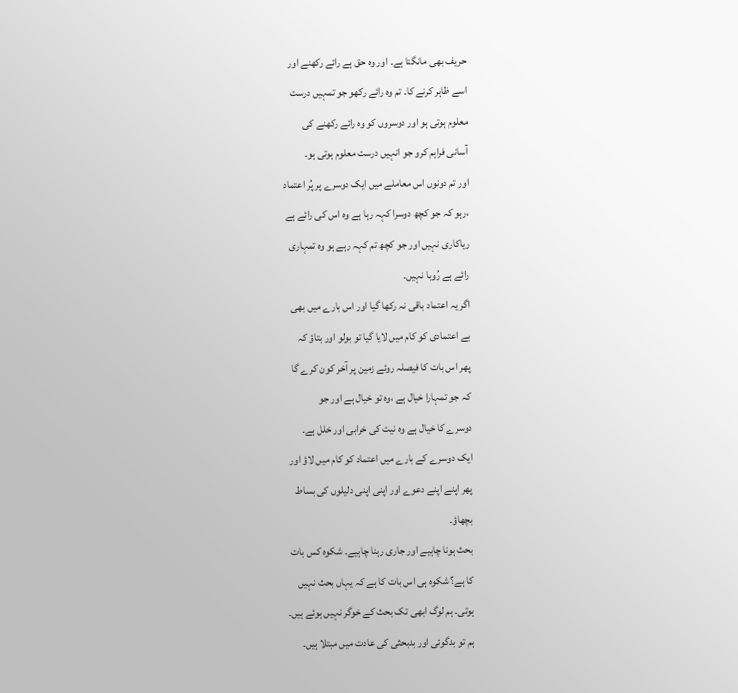حریف بھی مانگتا ہے۔ اور وہ حق ہے رائے رکھنے اور
اسے ظاہر کرنے کا۔ تم وہ رائے رکھو جو تمہیں درست
معلوم ہوتی ہو اور دوسروں کو وہ رائے رکھنے کی
آسانی فراہم کرو جو انہیں درست معلوم ہوتی ہو۔
اور تم دونوں اس معاملے میں ایک دوسرے پر پُر اعتماد
،رہو کہ جو کچھ دوسرا کہہ رہا ہے وہ اس کی رائے ہے
ریاکاری نہیں اور جو کچھ تم کہہ رہے ہو وہ تمہاری
رائے ہے رُوبا نہیں۔
اگر یہ اعتماد باقی نہ رکھا گیا اور اس بارے میں بھی
بے اعتمادی کو کام میں لایا گیا تو بولو اور بتاؤ کہ
پھر اس بات کا فیصلہ روئے زمین پر آخر کون کرے گا
کہ جو تمہارا خیال ہے ،وہ تو خیال ہے اور جو
دوسرے کا خیال ہے وہ نیت کی خرابی اور خلل ہے۔
ایک دوسرے کے بارے میں اعتماد کو کام میں لاؤ اور
پھر اپنے اپنے دعوے اور اپنی اپنی دلیلوں کی بساط
بچھاؤ۔
بحث ہونا چاہیے اور جاری رہنا چاہیے۔ شکوہ کس بات
کا ہے؟ شکوہ ہی اس بات کا ہے کہ یہاں بحث نہیں
ہوتی۔ ہم لوگ ابھی تک بحث کے خوگر نہیں ہوئے ہیں۔
ہم تو بدگوئی اور بدبحثی کی عادت میں مبتلا ہیں۔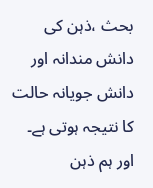بحث ،ذہن کی دانش مندانہ اور دانش جویانہ حالت
کا نتیجہ ہوتی ہے۔ اور ہم ذہن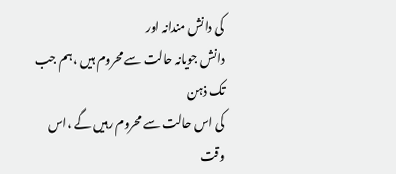کی دانش مندانہ اور
دانش جویانہ حالت سے محروم ہیں ،ہم جب تک ذہن
کی اس حالت سے محروم رہیں گے ،اس وقت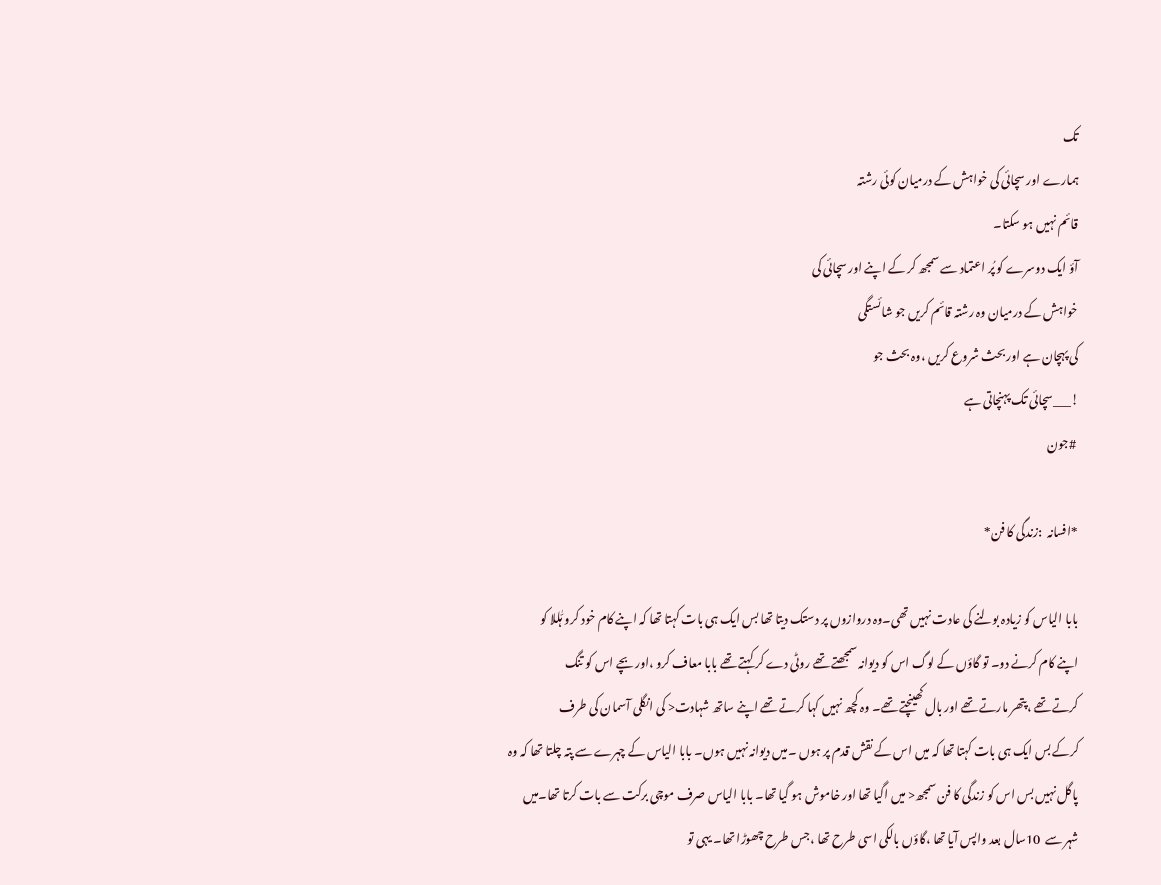تک
ہمارے اور سچائی کی خواہش کے درمیان کوئی رشتہ
قائم نہیں ہو سکتا۔
آؤ ایک دوسرے کو پُر اعتماد سے سمجھ کر کے اپنے اور سچائی کی
خواہش کے درمیان وہ رشتہ قائم کریں جو شائستگی
کی پہچان ہے اور بحث شروع کریں ،وہ بحث جو
!___سچائی تک پہنچاتی ہے
 #جون

*افسانہ  :زندگی کا فن*

بابا الیاس کو زیادہ بولنے کی عادت نہیں تھی۔وہ دروازوں پر دستک دیتا تھا بس ایک ہی بات کہتا تھا کہ اپنے کام خود کرو ہّٰللا کو
اپنے کام کرنے دو۔ تو گاؤں کے لوگ اس کو دیوانہ سمجھتے تھے روٹی دے کر کہتے تھے بابا معاف کرو ،اور بچے اس کو تنگ
کرتے تھے ،پتھر مارتے تھے اور بال کھینچتے تھے۔ وہ کچھ نہیں کہا کرتے تھے اپنے ساتھ شہادت< کی انگلی آسمان کی طرف
کرکے بس ایک ہی بات کہتا تھا کہ میں اس کے نقش قدم پر ہوں ۔میں دیوانہ نہیں ہوں۔ بابا الیاس کے چہرے سے پتہ چلتا تھا کہ وہ
پاگل نہیں بس اس کو زندگی کا فن سمجھ< میں اگیا تھا اور خاموش ہو گیا تھا۔ بابا الیاس صرف موچی برکت سے بات کرتا تھا۔میں
شہر سے  10سال بعد واپس آیا تھا ،گاؤں بالکی اسی طرح تھا ،جس طرح چھوڑا تھا۔ یہی تو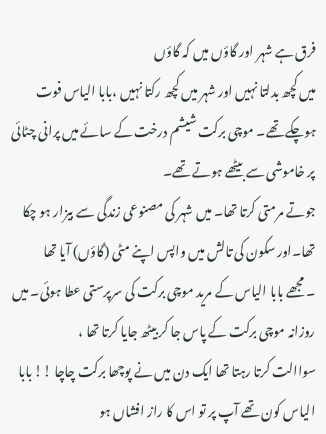فرق ہے شہر اور گاؤں میں کہ گاؤں
میں کچھ بدلتا نہیں اور شہر میں کچھ رکتا نہیں ،بابا الیاس فوت ہوچکے تھے۔ موچی برکت شیشم درخت کے سائے میں پرانی چٹائی
پر خاموشی سے بیٹھے ہوتے تھے۔
جوتے مرمتی کرتا تھا۔ میں شہر کی مصنوعی زندگی سے بیزار ہو چکا تھا۔اور سکون کی تالش میں واپس اپنے مٹی (گاؤں) آیا تھا
۔ مجھے بابا الیاس کے مرید موچی برکت کی سرپرستی عطا ہوئی۔ میں روزانہ موچی برکت کے پاس جا کر بیٹھ جایا کرتا تھا ،
سواالت کرتا رہتا تھا ایک دن میں نے پوچھا برکت چاچا !! بابا الیاس کون تھے آپ پر تو اس کا راز افشاں ہو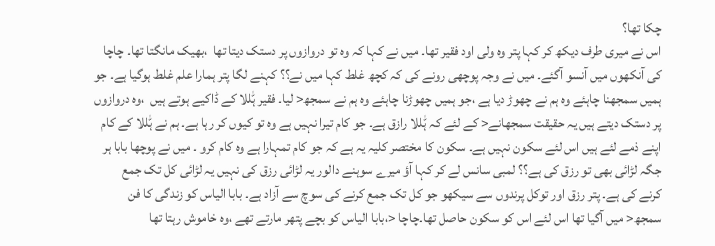چکا تھا؟
اس نے میری طرف دیکھ کر کہا پتر وہ ولی اود فقیر تھا۔ میں نے کہا کہ وہ تو دروازوں پر دستک دیتا تھا  ،بھیک مانگتا تھا۔ چاچا
کی آنکھوں میں آنسو آگئے۔ میں نے وجہ پوچھی رونے کی کہ کچھ غلط کہا میں نے؟؟ کہنے لگا پتر ہمارا علم غلط ہوگیا ہے۔ جو
ہمیں سمجھنا چاہئے وہ ہم نے چھوڑ دیا ہے ،جو ہمیں چھوڑنا چاہئے وہ ہم نے سمجھ< لیا۔ فقیر ہّٰللا کے ڈاکیے ہوتے ہیں  ،وہ دروازوں
پر دستک دیتے ہیں یہ حقیقت سمجھانے< کے لئے کہ ہّٰللا رازق ہے۔ جو کام تیرا نہیں ہے وہ تو کیوں کر رہا ہے۔ ہم نے ہّٰللا کے کام
اپنے ذمے لئے ہیں اس لئے سکون نہیں ہے۔ سکون کا مختصر کلیہ یہ ہے کہ جو کام تمہارا ہے وہ کام کرو ۔ میں نے پوچھا بابا ہر
جگہ لڑائی بھی تو رزق کی ہے؟؟ لمبی سانس لے کر کہا آؤ میرے سوہنے دالور یہ لڑائی رزق کی نہیں یہ لڑائی کل تک جمع
کرنے کی ہے۔ پتر رزق اور توکل پرندوں سے سیکھو جو کل تک جمع کرنے کی سوچ سے آزاد ہے۔ بابا الیاس کو زندگی کا فن
سمجھ< میں آگیا تھا اس لئے اس کو سکون حاصل تھا۔چاچا <،بابا الیاس کو بچے پتھر مارتے تھے ،وہ خاموش رہتا تھا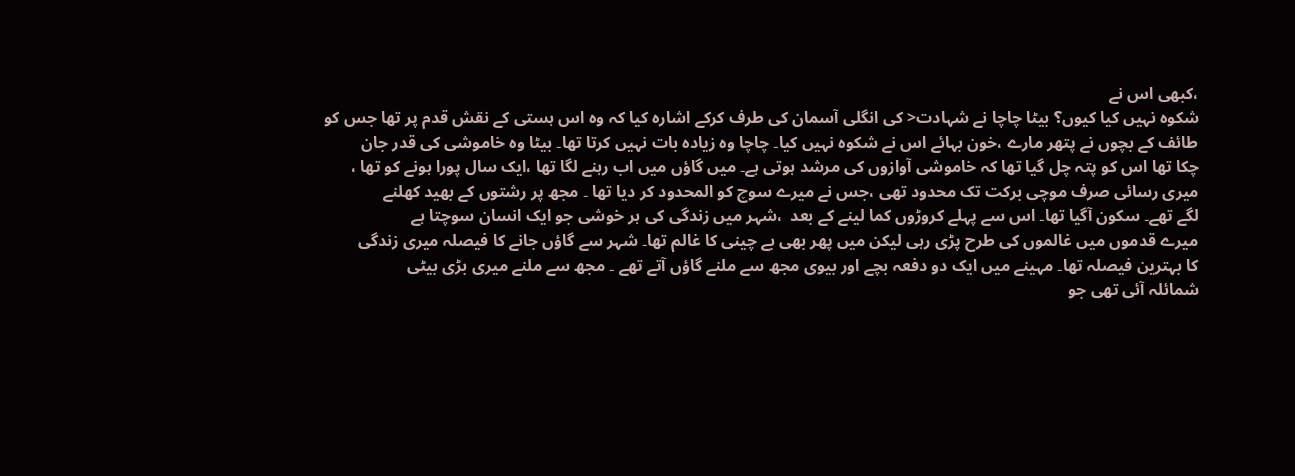،کبھی اس نے
شکوہ نہیں کیا کیوں؟ بیٹا چاچا نے شہادت< کی انگلی آسمان کی طرف کرکے اشارہ کیا کہ وہ اس ہستی کے نقش قدم پر تھا جس کو
طائف کے بچوں نے پتھر مارے ،خون بہائے اس نے شکوہ نہیں کیا۔ چاچا وہ زیادہ بات نہیں کرتا تھا۔ بیٹا وہ خاموشی کی قدر جان
چکا تھا اس کو پتہ چل گیا تھا کہ خاموشی آوازوں کی مرشد ہوتی ہے۔ میں گاؤں میں اب رہنے لگا تھا ،ایک سال پورا ہونے کو تھا ،
میری رسائی صرف موچی برکت تک محدود تھی ،جس نے میرے سوچ کو المحدود کر دیا تھا ۔ مجھ پر رشتوں کے بھید کھلنے
لگے تھے۔ سکون آگیا تھا۔ اس سے پہلے کروڑوں کما لینے کے بعد  ،شہر میں زندگی کی ہر خوشی جو ایک انسان سوچتا ہے
میرے قدموں میں غالموں کی طرح پڑی رہی لیکن میں پھر بھی بے چینی کا غالم تھا۔ شہر سے گاؤں جانے کا فیصلہ میری زندگی
کا بہترین فیصلہ تھا۔ مہینے میں ایک دو دفعہ بچے اور بیوی مجھ سے ملنے گاؤں آتے تھے ۔ مجھ سے ملنے میری بڑی بیٹی
شمائلہ آئی تھی جو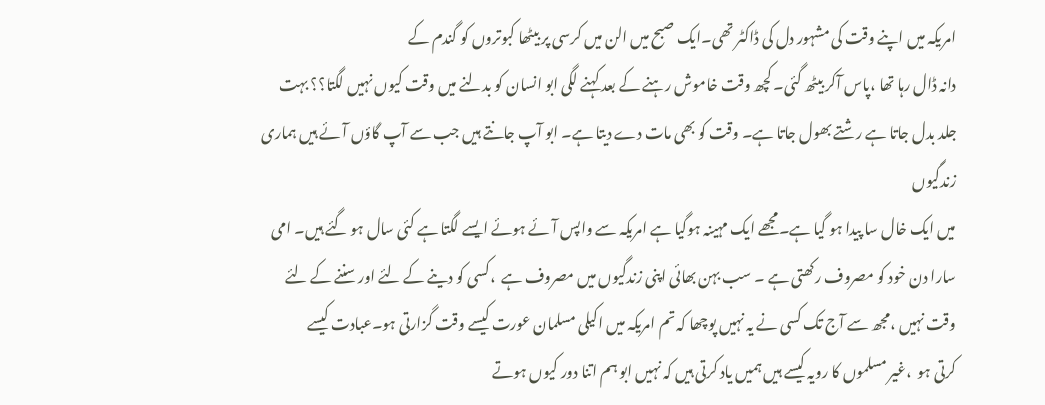امریکہ میں اپنے وقت کی مشہور دل کی ڈاکٹر تھی۔ایک صبح میں الن میں کرسی پر بیٹھا کبوتروں کو گندم کے
دانہ ڈال رہا تھا ،پاس آکر بیٹھ گئی۔ کچھ وقت خاموش رہنے کے بعد کہنے لگی ابو انسان کو بدلنے میں وقت کیوں نہیں لگتا؟؟ بہت
جلد بدل جاتا ہے رشتے بھول جاتا ہے۔ وقت کو بھی مات دے دیتا ہے۔ ابو آپ جانتے ہیں جب سے آپ گاؤں آئے ہیں ہماری زندگیوں
میں ایک خال سا پیدا ہو گیا ہے۔مجھے ایک مہینہ ہوگیا ہے امریکہ سے واپس آئے ہوئے ایسے لگتا ہے کئی سال ہو گئے ہیں۔ امی
سارا دن خود کو مصروف رکھتی ہے ۔ سب بہن بھائی اپنی زندگیوں میں مصروف ہے  ،کسی کو دینے کے لئے اور سننے کے لئے
وقت نہیں ،مجھ سے آج تک کسی نے یہ نہیں پوچھا کہ تم امریکہ میں اکیلی مسلمان عورت کیسے وقت گزارتی ہو۔عبادت کیسے
کرتی ہو  ،غیر مسلموں کا رویہ کیسے ہیں ہمیں یاد کرتی ہیں کہ نہیں ابو ہم اتنا دور کیوں ہوتے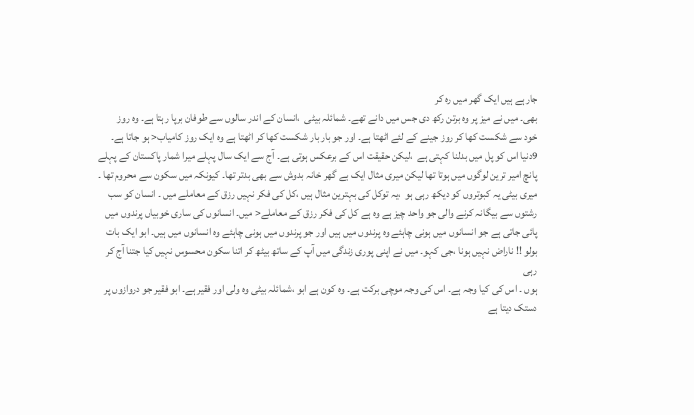جارہے ہیں ایک گھر میں رہ کر
بھی۔ میں نے میز پر وہ برتن رکھ دی جس میں دانے تھے۔ شمائلہ بیٹی  ،انسان کے اندر سالوں سے طوفان برپا رہتا ہے۔ وہ روز
خود سے شکست کھا کر روز جینے کے لئے اٹھتا ہے۔ اور جو بار بار شکست کھا کر اٹھتا ہے وہ ایک روز کامیاب< ہو جاتا ہے۔
9دنیا اس کو پل میں بدلنا کہتی ہے  ،لیکن حقیقت اس کے برعکس ہوتی ہے۔ آج سے ایک سال پہلے میرا شمار پاکستان کے پہلے
پانچ امیر ترین لوگوں میں ہوتا تھا لیکن میری مثال ایک بے گھر خانہ بدوش سے بھی بدتر تھا۔ کیونکہ میں سکون سے محروم تھا ۔
میری بیٹی یہ کبوتروں کو دیکھ رہی ہو  ،یہ توکل کی بہترین مثال ہیں ،کل کی فکر نہیں رزق کے معاملے میں ۔ انسان کو سب
رشتوں سے بیگانہ کرنے والی جو واحد چیز ہے وہ ہے کل کی فکر رزق کے معاملے< میں۔ انسانوں کی ساری خوبیاں پرندوں میں
پائی جاتی ہے جو انسانوں میں ہونی چاہئے وہ پرندوں میں ہیں اور جو پرندوں میں ہونی چاہئے وہ انسانوں میں ہیں۔ ابو ایک بات
بولو !! ناراض نہیں ہونا ،جی کہو۔ میں نے اپنی پوری زندگی میں آپ کے ساتھ بیٹھ کر اتنا سکون محسوس نہیں کیا جتنا آج کر رہی
ہوں ۔ اس کی کیا وجہ ہے۔ اس کی وجہ موچی برکت ہے۔ وہ کون ہے ابو ،شمائلہ بیٹی وہ ولی اور فقیر ہے۔ ابو فقیر جو دروازوں پر
دستک دیتا ہے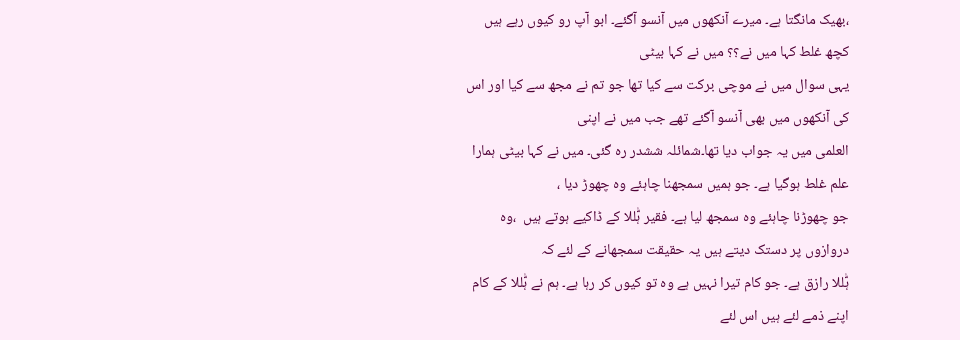،بھیک مانگتا ہے۔ میرے آنکھوں میں آنسو آگئے۔ ابو آپ رو کیوں رہے ہیں کچھ غلط کہا میں نے؟؟ میں نے کہا بیٹی
یہی سوال میں نے موچی برکت سے کیا تھا جو تم نے مجھ سے کیا اور اس کی آنکھوں میں بھی آنسو آگئے تھے جب میں نے اپنی
العلمی میں یہ جواب دیا تھا۔شمائلہ ششدر رہ گئی۔ میں نے کہا بیٹی ہمارا علم غلط ہوگیا ہے۔ جو ہمیں سمجھنا چاہئے وہ چھوڑ دیا ،
جو چھوڑنا چاہئے وہ سمجھ لیا ہے۔ فقیر ہّٰللا کے ڈاکیے ہوتے ہیں  ،وہ دروازوں پر دستک دیتے ہیں یہ حقیقت سمجھانے کے لئے کہ
ہّٰللا رازق ہے۔ جو کام تیرا نہیں ہے وہ تو کیوں کر رہا ہے۔ ہم نے ہّٰللا کے کام اپنے ذمے لئے ہیں اس لئے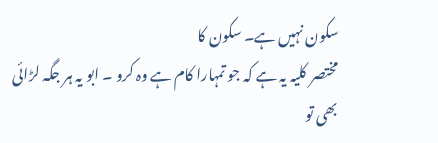سکون نہیں ہے۔ سکون کا
مختصر کلیہ یہ ہے کہ جو تمہارا کام ہے وہ کرو ۔ ابو یہ ہر جگہ لڑائی بھی تو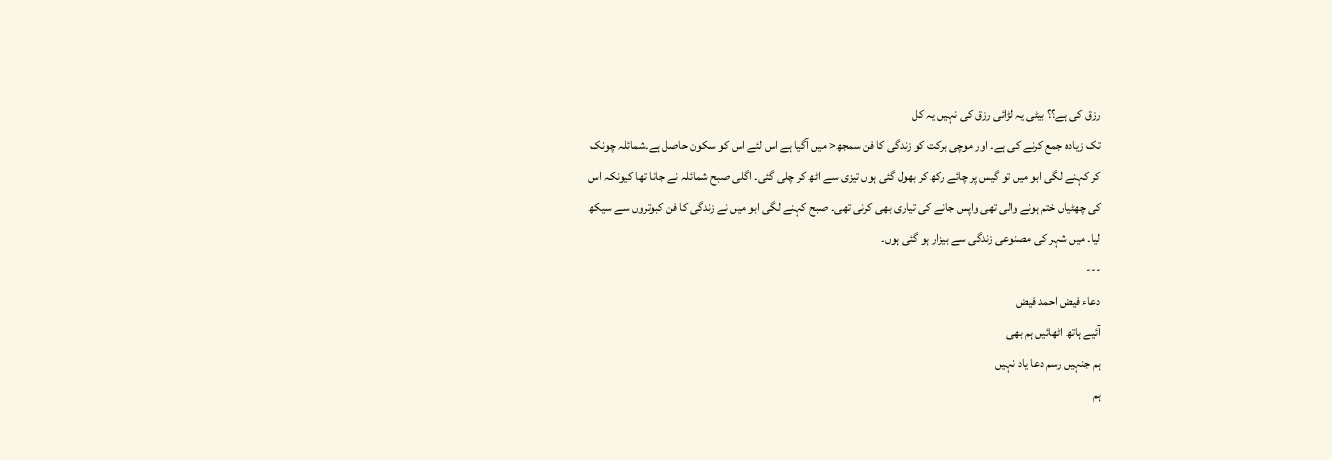رزق کی ہے؟؟ بیٹی یہ لڑائی رزق کی نہیں یہ کل
تک زیادہ جمع کرنے کی ہے۔ اور موچی برکت کو زندگی کا فن سمجھ< میں آگیا ہے اس لئے اس کو سکون حاصل ہے۔شمائلہ چونک
کر کہنے لگی ابو میں تو گیس پر چائے رکھ کر بھول گئی ہوں تیزی سے اٹھ کر چلی گئی۔ اگلی صبح شمائلہ نے جانا تھا کیونکہ اس
کی چھٹیاں ختم ہونے والی تھی واپس جانے کی تیاری بھی کرنی تھی۔ صبح کہنے لگی ابو میں نے زندگی کا فن کبوتروں سے سیکھ
لیا۔ میں شہر کی مصنوعی زندگی سے بیزار ہو گئی ہوں۔
---
دعاء فيض احمد فيض
آئیے ہاتھ اٹھائیں ہم بھی
ہم جنہیں رسم دعا یاد نہیں
ہم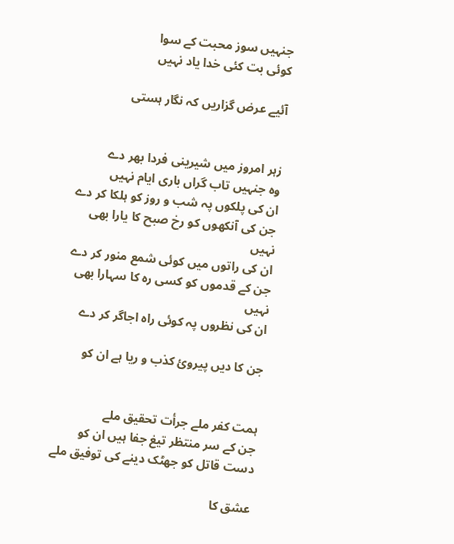جنہیں سوز محبت کے سوا
کوئی بت کئی خدا یاد نہیں

آئیے عرض گزاریں کہ نگار ہستی


زہر امروز میں شیرینی فردا بھر دے
وہ جنہیں تاب گراں باری ایام نہیں
ان کی پلکوں پہ شب و روز کو ہلکا کر دے
جن کی آنکھوں کو رخ صبح کا یارا بھی نہیں
ان کی راتوں میں کوئی شمع منور کر دے
جن کے قدموں کو کسی رہ کا سہارا بھی نہیں
ان کی نظروں پہ کوئی راہ اجاگر کر دے

جن کا دیں پیروئ کذب و ریا ہے ان کو


ہمت کفر ملے جرأت تحقیق ملے
جن کے سر منتظر تیغ جفا ہیں ان کو
دست قاتل کو جھٹک دینے کی توفیق ملے

عشق کا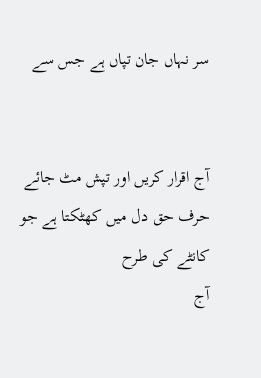سر نہاں جان تپاں ہے جس سے


آج اقرار کریں اور تپش مٹ جائے
حرف حق دل میں کھٹکتا ہے جو کانٹے کی طرح
آج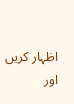اظہار کریں اور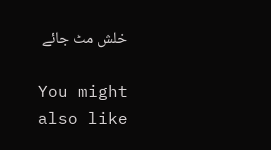خلش مٹ جائے

You might also like